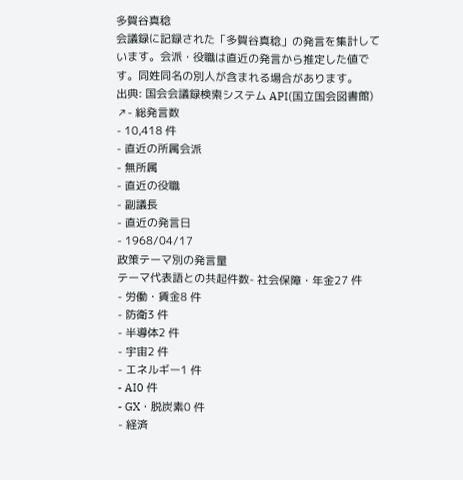多賀谷真稔
会議録に記録された「多賀谷真稔」の発言を集計しています。会派・役職は直近の発言から推定した値です。同姓同名の別人が含まれる場合があります。
出典: 国会会議録検索システム API(国立国会図書館) ↗- 総発言数
- 10,418 件
- 直近の所属会派
- 無所属
- 直近の役職
- 副議長
- 直近の発言日
- 1968/04/17
政策テーマ別の発言量
テーマ代表語との共起件数- 社会保障・年金27 件
- 労働・賃金8 件
- 防衛3 件
- 半導体2 件
- 宇宙2 件
- エネルギー1 件
- AI0 件
- GX・脱炭素0 件
- 経済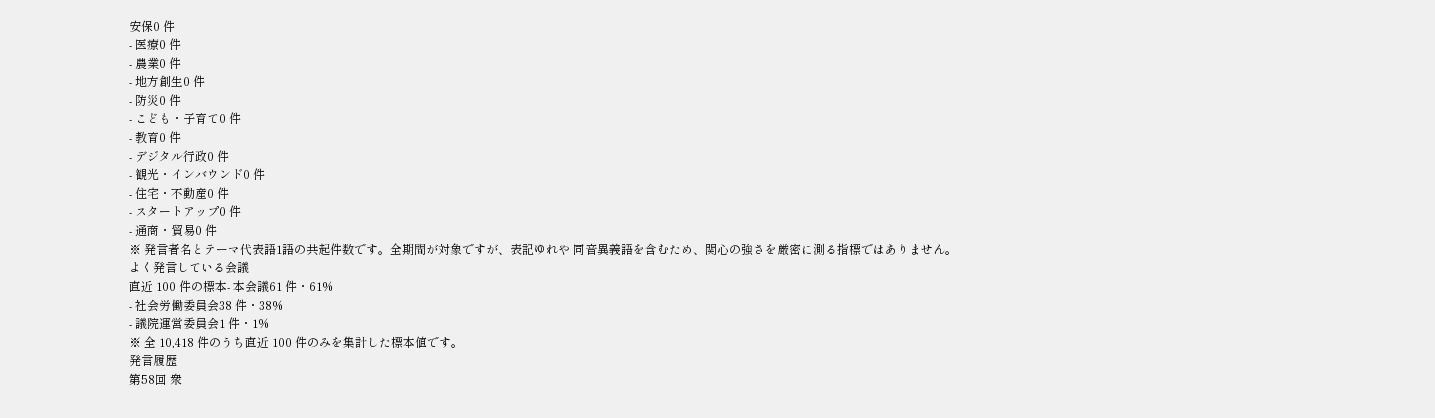安保0 件
- 医療0 件
- 農業0 件
- 地方創生0 件
- 防災0 件
- こども・子育て0 件
- 教育0 件
- デジタル行政0 件
- 観光・インバウンド0 件
- 住宅・不動産0 件
- スタートアップ0 件
- 通商・貿易0 件
※ 発言者名とテーマ代表語1語の共起件数です。全期間が対象ですが、表記ゆれや 同音異義語を含むため、関心の強さを厳密に測る指標ではありません。
よく発言している会議
直近 100 件の標本- 本会議61 件・61%
- 社会労働委員会38 件・38%
- 議院運営委員会1 件・1%
※ 全 10,418 件のうち直近 100 件のみを集計した標本値です。
発言履歴
第58回 衆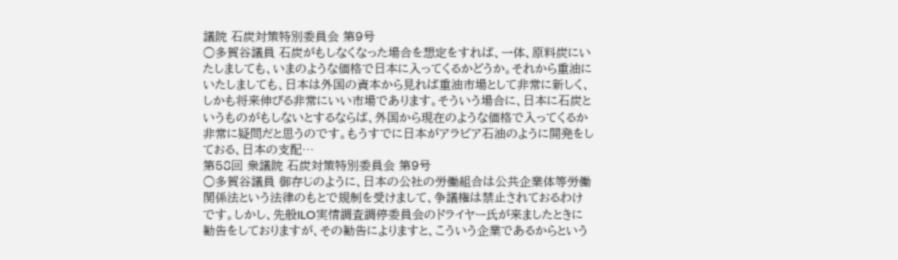議院 石炭対策特別委員会 第9号
○多賀谷議員 石炭がもしなくなった場合を想定をすれば、一体、原料炭にいたしましても、いまのような価格で日本に入ってくるかどうか。それから重油にいたしましても、日本は外国の資本から見れば重油市場として非常に新しく、しかも将来伸びる非常にいい市場であります。そういう場合に、日本に石炭というものがもしないとするならば、外国から現在のような価格で入ってくるか非常に疑問だと思うのです。もうすでに日本がアラビア石油のように開発をしておる、日本の支配…
第58回 衆議院 石炭対策特別委員会 第9号
○多賀谷議員 御存じのように、日本の公社の労働組合は公共企業体等労働関係法という法律のもとで規制を受けまして、争議権は禁止されておるわけです。しかし、先般ILO実情調査調停委員会のドライヤー氏が来ましたときに勧告をしておりますが、その勧告によりますと、こういう企業であるからという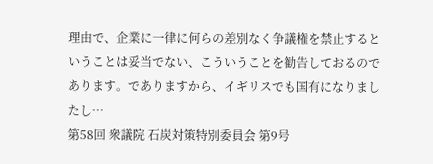理由で、企業に一律に何らの差別なく争議権を禁止するということは妥当でない、こういうことを勧告しておるのであります。でありますから、イギリスでも国有になりましたし…
第58回 衆議院 石炭対策特別委員会 第9号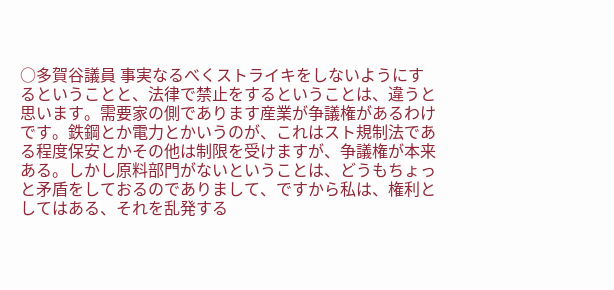○多賀谷議員 事実なるべくストライキをしないようにするということと、法律で禁止をするということは、違うと思います。需要家の側であります産業が争議権があるわけです。鉄鋼とか電力とかいうのが、これはスト規制法である程度保安とかその他は制限を受けますが、争議権が本来ある。しかし原料部門がないということは、どうもちょっと矛盾をしておるのでありまして、ですから私は、権利としてはある、それを乱発する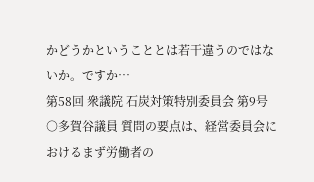かどうかということとは若干違うのではないか。ですか…
第58回 衆議院 石炭対策特別委員会 第9号
○多賀谷議員 質問の要点は、経営委員会におけるまず労働者の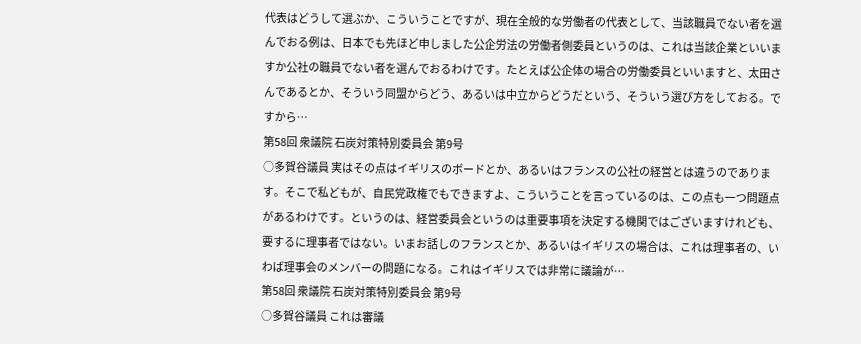代表はどうして選ぶか、こういうことですが、現在全般的な労働者の代表として、当該職員でない者を選んでおる例は、日本でも先ほど申しました公企労法の労働者側委員というのは、これは当該企業といいますか公社の職員でない者を選んでおるわけです。たとえば公企体の場合の労働委員といいますと、太田さんであるとか、そういう同盟からどう、あるいは中立からどうだという、そういう選び方をしておる。ですから…
第58回 衆議院 石炭対策特別委員会 第9号
○多賀谷議員 実はその点はイギリスのボードとか、あるいはフランスの公社の経営とは違うのであります。そこで私どもが、自民党政権でもできますよ、こういうことを言っているのは、この点も一つ問題点があるわけです。というのは、経営委員会というのは重要事項を決定する機関ではございますけれども、要するに理事者ではない。いまお話しのフランスとか、あるいはイギリスの場合は、これは理事者の、いわば理事会のメンバーの問題になる。これはイギリスでは非常に議論が…
第58回 衆議院 石炭対策特別委員会 第9号
○多賀谷議員 これは審議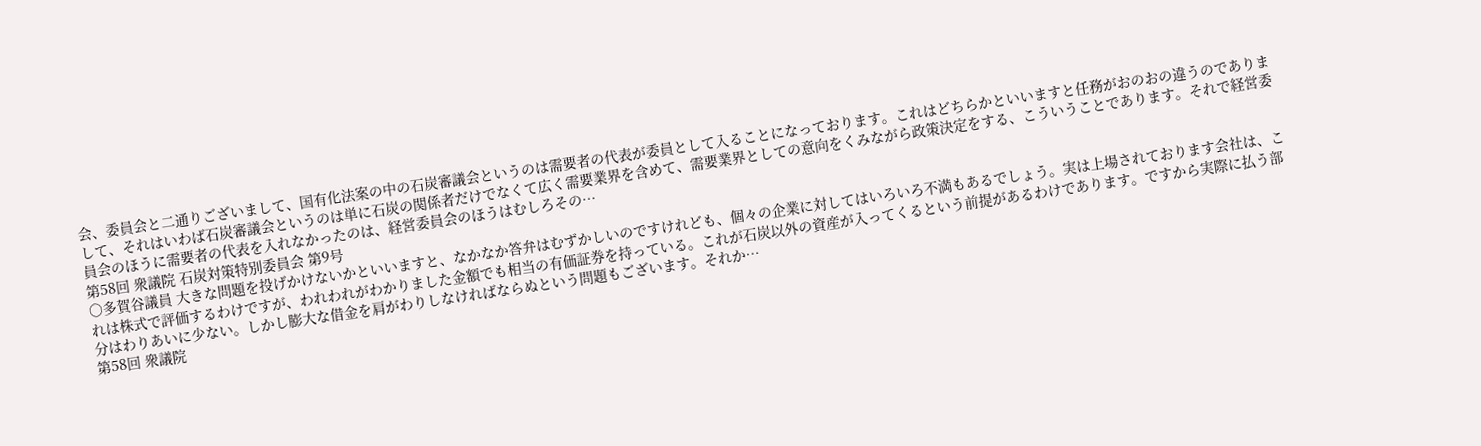会、委員会と二通りございまして、国有化法案の中の石炭審議会というのは需要者の代表が委員として入ることになっております。これはどちらかといいますと任務がおのおの違うのでありまして、それはいわば石炭審議会というのは単に石炭の関係者だけでなくて広く需要業界を含めて、需要業界としての意向をくみながら政策決定をする、こういうことであります。それで経営委員会のほうに需要者の代表を入れなかったのは、経営委員会のほうはむしろその…
第58回 衆議院 石炭対策特別委員会 第9号
○多賀谷議員 大きな問題を投げかけないかといいますと、なかなか答弁はむずかしいのですけれども、個々の企業に対してはいろいろ不満もあるでしょう。実は上場されております会社は、これは株式で評価するわけですが、われわれがわかりました金額でも相当の有価証券を持っている。これが石炭以外の資産が入ってくるという前提があるわけであります。ですから実際に払う部分はわりあいに少ない。しかし膨大な借金を肩がわりしなければならぬという問題もございます。それか…
第58回 衆議院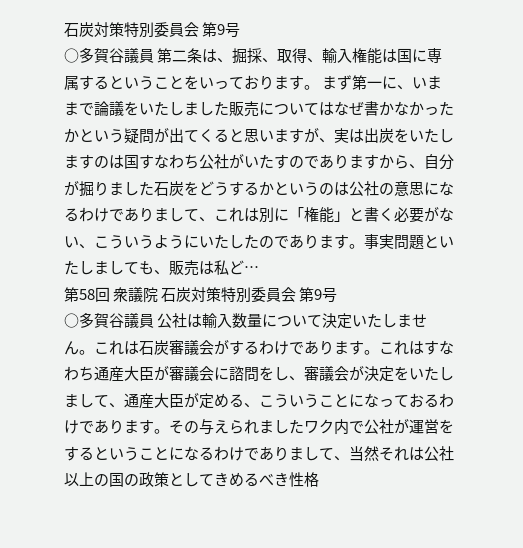石炭対策特別委員会 第9号
○多賀谷議員 第二条は、掘採、取得、輸入権能は国に専属するということをいっております。 まず第一に、いままで論議をいたしました販売についてはなぜ書かなかったかという疑問が出てくると思いますが、実は出炭をいたしますのは国すなわち公社がいたすのでありますから、自分が掘りました石炭をどうするかというのは公社の意思になるわけでありまして、これは別に「権能」と書く必要がない、こういうようにいたしたのであります。事実問題といたしましても、販売は私ど…
第58回 衆議院 石炭対策特別委員会 第9号
○多賀谷議員 公社は輸入数量について決定いたしません。これは石炭審議会がするわけであります。これはすなわち通産大臣が審議会に諮問をし、審議会が決定をいたしまして、通産大臣が定める、こういうことになっておるわけであります。その与えられましたワク内で公社が運営をするということになるわけでありまして、当然それは公社以上の国の政策としてきめるべき性格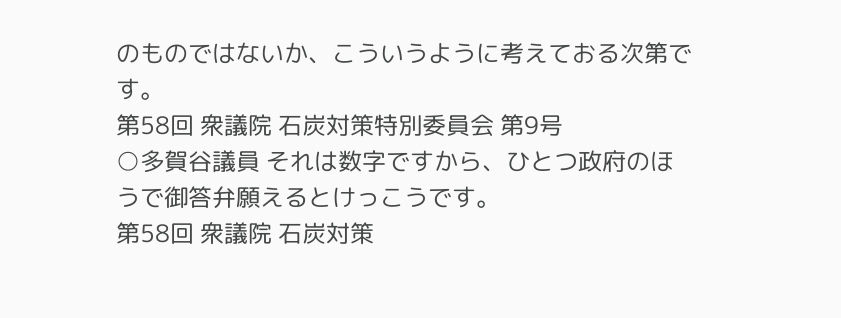のものではないか、こういうように考えておる次第です。
第58回 衆議院 石炭対策特別委員会 第9号
○多賀谷議員 それは数字ですから、ひとつ政府のほうで御答弁願えるとけっこうです。
第58回 衆議院 石炭対策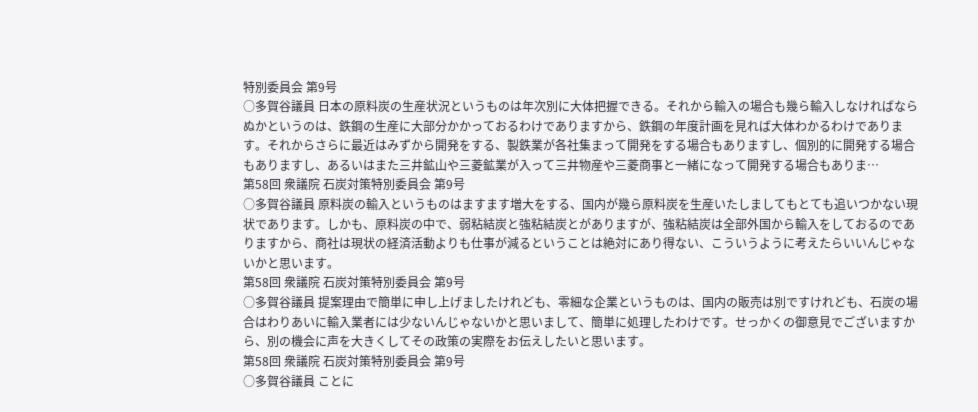特別委員会 第9号
○多賀谷議員 日本の原料炭の生産状況というものは年次別に大体把握できる。それから輸入の場合も幾ら輸入しなければならぬかというのは、鉄鋼の生産に大部分かかっておるわけでありますから、鉄鋼の年度計画を見れば大体わかるわけであります。それからさらに最近はみずから開発をする、製鉄業が各社集まって開発をする場合もありますし、個別的に開発する場合もありますし、あるいはまた三井鉱山や三菱鉱業が入って三井物産や三菱商事と一緒になって開発する場合もありま…
第58回 衆議院 石炭対策特別委員会 第9号
○多賀谷議員 原料炭の輸入というものはますます増大をする、国内が幾ら原料炭を生産いたしましてもとても追いつかない現状であります。しかも、原料炭の中で、弱粘結炭と強粘結炭とがありますが、強粘結炭は全部外国から輸入をしておるのでありますから、商社は現状の経済活動よりも仕事が減るということは絶対にあり得ない、こういうように考えたらいいんじゃないかと思います。
第58回 衆議院 石炭対策特別委員会 第9号
○多賀谷議員 提案理由で簡単に申し上げましたけれども、零細な企業というものは、国内の販売は別ですけれども、石炭の場合はわりあいに輸入業者には少ないんじゃないかと思いまして、簡単に処理したわけです。せっかくの御意見でございますから、別の機会に声を大きくしてその政策の実際をお伝えしたいと思います。
第58回 衆議院 石炭対策特別委員会 第9号
○多賀谷議員 ことに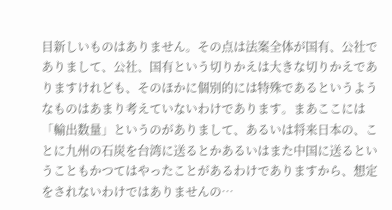目新しいものはありません。その点は法案全体が国有、公社でありまして、公社、国有という切りかえは大きな切りかえでありますけれども、そのほかに個別的には特殊であるというようなものはあまり考えていないわけであります。まあここには「輸出数量」というのがありまして、あるいは将来日本の、ことに九州の石炭を台湾に送るとかあるいはまた中国に送るということもかつてはやったことがあるわけでありますから、想定をされないわけではありませんの…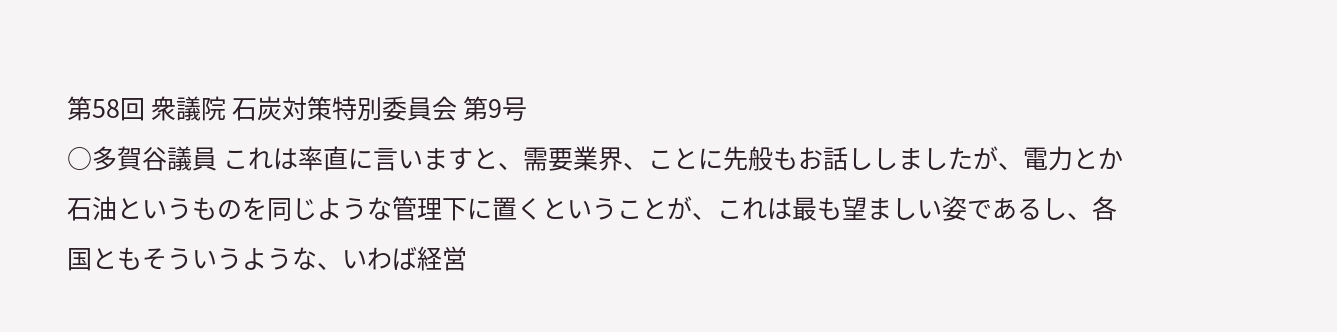第58回 衆議院 石炭対策特別委員会 第9号
○多賀谷議員 これは率直に言いますと、需要業界、ことに先般もお話ししましたが、電力とか石油というものを同じような管理下に置くということが、これは最も望ましい姿であるし、各国ともそういうような、いわば経営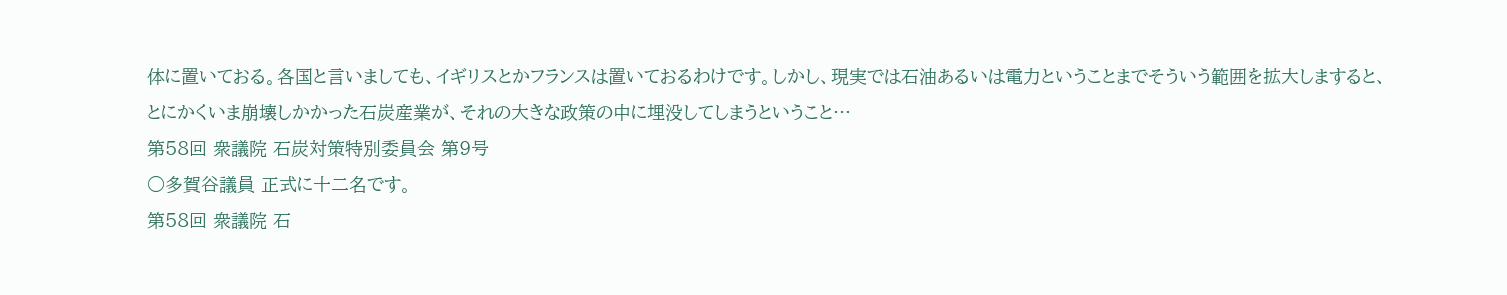体に置いておる。各国と言いましても、イギリスとかフランスは置いておるわけです。しかし、現実では石油あるいは電力ということまでそういう範囲を拡大しますると、とにかくいま崩壊しかかった石炭産業が、それの大きな政策の中に埋没してしまうということ…
第58回 衆議院 石炭対策特別委員会 第9号
○多賀谷議員 正式に十二名です。
第58回 衆議院 石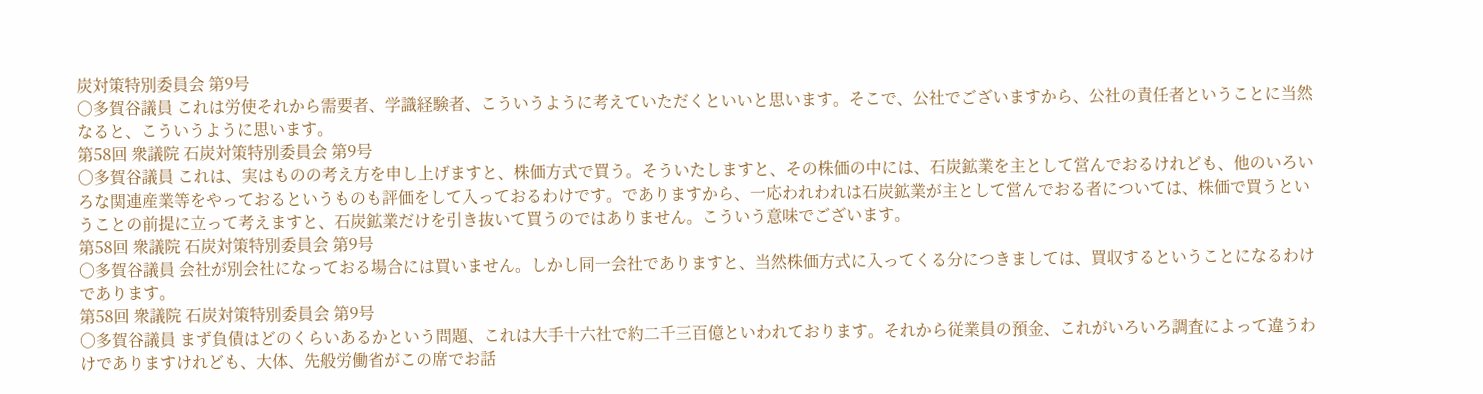炭対策特別委員会 第9号
○多賀谷議員 これは労使それから需要者、学識経験者、こういうように考えていただくといいと思います。そこで、公社でございますから、公社の責任者ということに当然なると、こういうように思います。
第58回 衆議院 石炭対策特別委員会 第9号
○多賀谷議員 これは、実はものの考え方を申し上げますと、株価方式で買う。そういたしますと、その株価の中には、石炭鉱業を主として営んでおるけれども、他のいろいろな関連産業等をやっておるというものも評価をして入っておるわけです。でありますから、一応われわれは石炭鉱業が主として営んでおる者については、株価で買うということの前提に立って考えますと、石炭鉱業だけを引き抜いて買うのではありません。こういう意味でございます。
第58回 衆議院 石炭対策特別委員会 第9号
○多賀谷議員 会社が別会社になっておる場合には買いません。しかし同一会社でありますと、当然株価方式に入ってくる分につきましては、買収するということになるわけであります。
第58回 衆議院 石炭対策特別委員会 第9号
○多賀谷議員 まず負債はどのくらいあるかという問題、これは大手十六社で約二千三百億といわれております。それから従業員の預金、これがいろいろ調査によって違うわけでありますけれども、大体、先般労働省がこの席でお話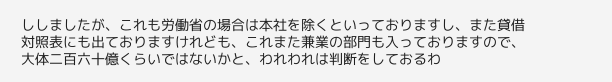ししましたが、これも労働省の場合は本社を除くといっておりますし、また貸借対照表にも出ておりますけれども、これまた兼業の部門も入っておりますので、大体二百六十億くらいではないかと、われわれは判断をしておるわ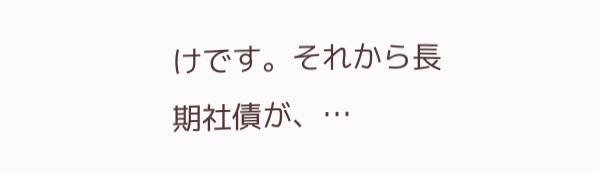けです。それから長期社債が、…